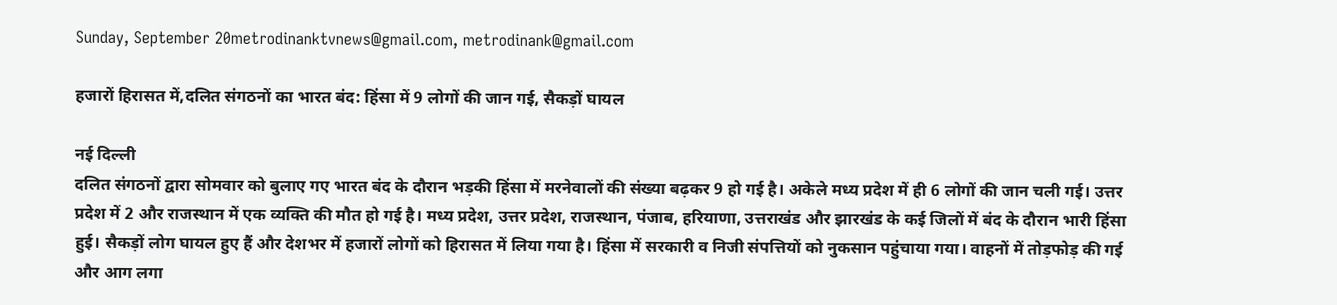Sunday, September 20metrodinanktvnews@gmail.com, metrodinank@gmail.com

हजारों हिरासत में,दलित संगठनों का भारत बंद: हिंसा में 9 लोगों की जान गई, सैकड़ों घायल

नई दिल्ली
दलित संगठनों द्वारा सोमवार को बुलाए गए भारत बंद के दौरान भड़की हिंसा में मरनेवालों की संख्या बढ़कर 9 हो गई है। अकेले मध्य प्रदेश में ही 6 लोगों की जान चली गई। उत्तर प्रदेश में 2 और राजस्थान में एक व्यक्ति की मौत हो गई है। मध्य प्रदेश, उत्तर प्रदेश, राजस्थान, पंजाब, हरियाणा, उत्तराखंड और झारखंड के कई जिलों में बंद के दौरान भारी हिंसा हुई। सैकड़ों लोग घायल हुए हैं और देशभर में हजारों लोगों को हिरासत में लिया गया है। हिंसा में सरकारी व निजी संपत्तियों को नुकसान पहुंचाया गया। वाहनों में तोड़फोड़ की गई और आग लगा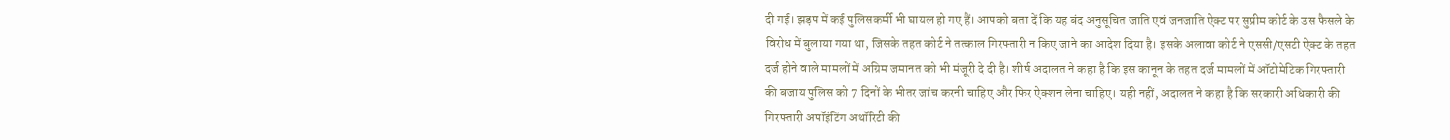दी गई। झड़प में कई पुलिसकर्मी भी घायल हो गए हैं। आपको बता दें कि यह बंद अनुसूचित जाति एवं जनजाति ऐक्ट पर सुप्रीम कोर्ट के उस फैसले के विरोध में बुलाया गया था, जिसके तहत कोर्ट ने तत्काल गिरफ्तारी न किए जाने का आदेश दिया है। इसके अलावा कोर्ट ने एससी/एसटी ऐक्ट के तहत दर्ज होने वाले मामलों में अग्रिम जमानत को भी मंजूरी दे दी है। शीर्ष अदालत ने कहा है कि इस कानून के तहत दर्ज मामलों में ऑटोमेटिक गिरफ्तारी की बजाय पुलिस को 7 दिनों के भीतर जांच करनी चाहिए और फिर ऐक्शन लेना चाहिए। यही नहीं, अदालत ने कहा है कि सरकारी अधिकारी की गिरफ्तारी अपॉइंटिंग अथॉरिटी की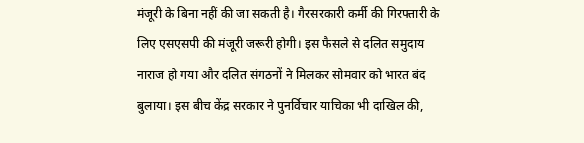मंजूरी के बिना नहीं की जा सकती है। गैरसरकारी कर्मी की गिरफ्तारी के लिए एसएसपी की मंजूरी जरूरी होगी। इस फैसले से दलित समुदाय नाराज हो गया और दलित संगठनों ने मिलकर सोमवार को भारत बंद बुलाया। इस बीच केंद्र सरकार ने पुनर्विचार याचिका भी दाखिल की,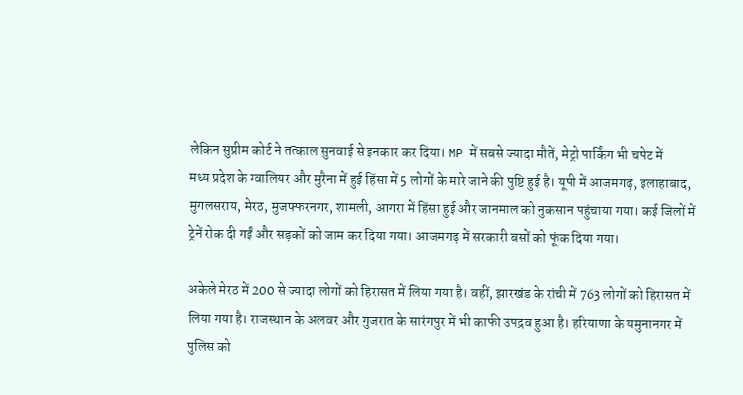लेकिन सुप्रीम कोर्ट ने तत्काल सुनवाई से इनकार कर दिया। MP में सबसे ज्यादा मौतें, मेट्रो पार्किंग भी चपेट में
मध्य प्रदेश के ग्वालियर और मुरैना में हुई हिंसा में 5 लोगों के मारे जाने की पुष्टि हुई है। यूपी में आजमगढ़, इलाहाबाद, मुगलसराय, मेरठ, मुजफ्फरनगर, शामली, आगरा में हिंसा हुई और जानमाल को नुकसान पहुंचाया गया। कई जिलों में ट्रेनें रोक दी गईं और सड़कों को जाम कर दिया गया। आजमगढ़ में सरकारी बसों को फूंक दिया गया।

अकेले मेरठ में 200 से ज्यादा लोगों को हिरासत में लिया गया है। वहीं, झारखंड के रांची में 763 लोगों को हिरासत में लिया गया है। राजस्थान के अलवर और गुजरात के सारंगपुर में भी काफी उपद्रव हुआ है। हरियाणा के यमुनानगर में पुलिस को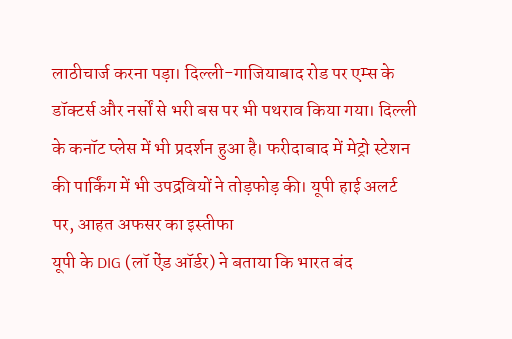लाठीचार्ज करना पड़ा। दिल्ली-गाजियाबाद रोड पर एम्स के डॉक्टर्स और नर्सों से भरी बस पर भी पथराव किया गया। दिल्ली के कनॉट प्लेस में भी प्रदर्शन हुआ है। फरीदाबाद में मेट्रो स्टेशन की पार्किंग में भी उपद्रवियों ने तोड़फोड़ की। यूपी हाई अलर्ट पर, आहत अफसर का इस्तीफा
यूपी के DIG (लॉ ऐंड ऑर्डर) ने बताया कि भारत बंद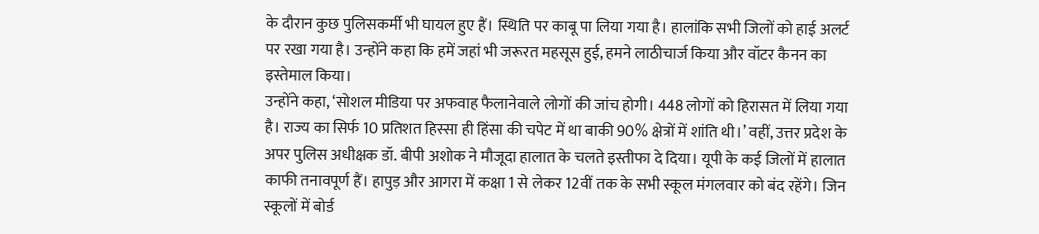के दौरान कुछ पुलिसकर्मी भी घायल हुए हैं। स्थिति पर काबू पा लिया गया है। हालांकि सभी जिलों को हाई अलर्ट पर रखा गया है। उन्होंने कहा कि हमें जहां भी जरूरत महसूस हुई, हमने लाठीचार्ज किया और वॉटर कैनन का इस्तेमाल किया।
उन्होंने कहा, ‘सोशल मीडिया पर अफवाह फैलानेवाले लोगों की जांच होगी। 448 लोगों को हिरासत में लिया गया है। राज्य का सिर्फ 10 प्रतिशत हिस्सा ही हिंसा की चपेट में था बाकी 90% क्षेत्रों में शांति थी।’ वहीं, उत्तर प्रदेश के अपर पुलिस अधीक्षक डॉ. बीपी अशोक ने मौजूदा हालात के चलते इस्तीफा दे दिया। यूपी के कई जिलों में हालात काफी तनावपूर्ण हैं। हापुड़ और आगरा में कक्षा 1 से लेकर 12वीं तक के सभी स्कूल मंगलवार को बंद रहेंगे। जिन स्कूलों में बोर्ड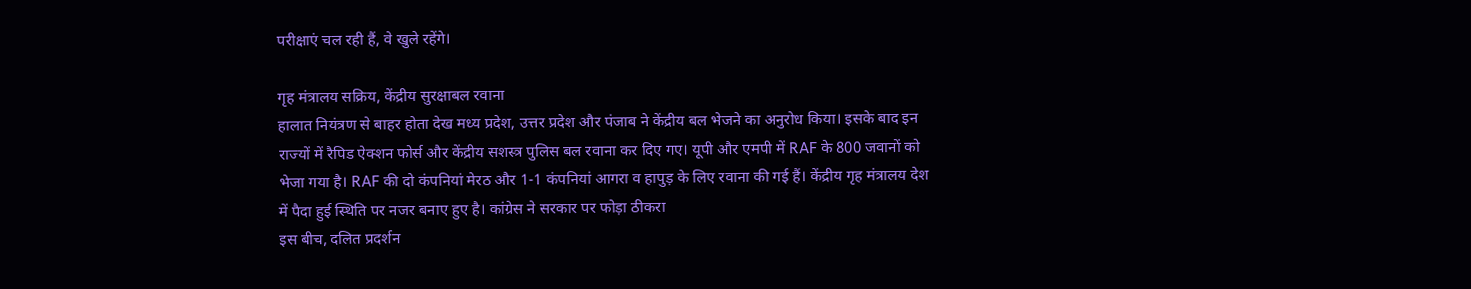परीक्षाएं चल रही हैं, वे खुले रहेंगे।

गृह मंत्रालय सक्रिय, केंद्रीय सुरक्षाबल रवाना
हालात नियंत्रण से बाहर होता देख मध्य प्रदेश, उत्तर प्रदेश और पंजाब ने केंद्रीय बल भेजने का अनुरोध किया। इसके बाद इन राज्यों में रैपिड ऐक्शन फोर्स और केंद्रीय सशस्त्र पुलिस बल रवाना कर दिए गए। यूपी और एमपी में RAF के 800 जवानों को भेजा गया है। RAF की दो कंपनियां मेरठ और 1-1 कंपनियां आगरा व हापुड़ के लिए रवाना की गई हैं। केंद्रीय गृह मंत्रालय देश में पैदा हुई स्थिति पर नजर बनाए हुए है। कांग्रेस ने सरकार पर फोड़ा ठीकरा
इस बीच, दलित प्रदर्शन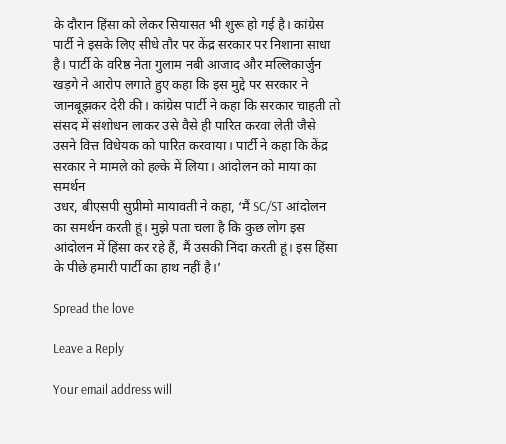के दौरान हिंसा को लेकर सियासत भी शुरू हो गई है। कांग्रेस पार्टी ने इसके लिए सीधे तौर पर केंद्र सरकार पर निशाना साधा है। पार्टी के वरिष्ठ नेता गुलाम नबी आजाद और मल्लिकार्जुन खड़गे ने आरोप लगाते हुए कहा कि इस मुद्दे पर सरकार ने जानबूझकर देरी की। कांग्रेस पार्टी ने कहा कि सरकार चाहती तो संसद में संशोधन लाकर उसे वैसे ही पारित करवा लेती जैसे उसने वित्त विधेयक को पारित करवाया। पार्टी ने कहा कि केंद्र सरकार ने मामले को हल्के में लिया। आंदोलन को माया का समर्थन
उधर, बीएसपी सुप्रीमो मायावती ने कहा, ‘मैं SC/ST आंदोलन का समर्थन करती हूं। मुझे पता चला है कि कुछ लोग इस आंदोलन में हिंसा कर रहे हैं, मैं उसकी निंदा करती हूं। इस हिंसा के पीछे हमारी पार्टी का हाथ नहीं है।’

Spread the love

Leave a Reply

Your email address will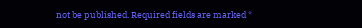not be published. Required fields are marked *